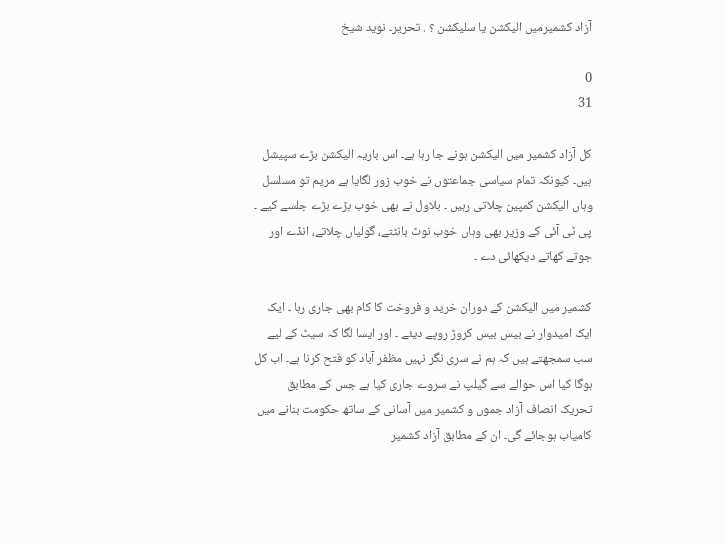آزاد کشمیرمیں الیکشن یا سلیکشن ؟ . تحریر۔ نوید شیخ

0
31

کل آزاد کشمیر میں الیکشن ہونے جا رہا ہے۔ اس باریہ الیکشن بڑے سپیشل ہیں۔ کیونکہ تمام سیاسی جماعتوں نے خوب زور لگایا ہے مریم تو مسلسل وہاں الیکشن کمپین چلاتی رہیں ۔ بلاول نے بھی خوب بڑے بڑے جلسے کیے ۔ پی ٹی آئی کے وزیر بھی وہاں خوب نوٹ بانٹتے، گولیاں چلاتے، انڈے اور جوتے کھاتے دیکھائی دے ۔

کشمیر میں الیکشن کے دوران خرید و فروخت کا کام بھی جاری رہا ۔ ایک ایک امیدوار نے بیس بیس کروڑ روپے دیئے ۔ اور ایسا لگا کہ سیٹ کے لیے سب سمجھتے ہیں کہ ہم نے سری نگر نہیں مظفر آباد کو فتح کرنا ہے۔ اب کل ہوگا کیا اس حوالے سے گیلپ نے سروے جاری کیا ہے جس کے مطابق تحریک انصاف آزاد جموں و کشمیر میں آسانی کے ساتھ حکومت بنانے میں کامیاب ہوجائے گی۔ ان کے مطابق آزاد کشمیر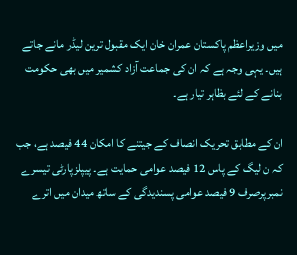میں وزیراعظم پاکستان عمران خان ایک مقبول ترین لیڈر مانے جاتے ہیں۔ یہی وجہ ہے کہ ان کی جماعت آزاد کشمیر میں بھی حکومت بنانے کے لئے بظاہر تیار ہے۔

ان کے مطابق تحریک انصاف کے جیتنے کا امکان 44 فیصد ہے، جب کہ ن لیگ کے پاس 12 فیصد عوامی حمایت ہے۔ پیپلزپارٹی تیسرے نمبرپرصرف 9 فیصد عوامی پسندیدگی کے ساتھ میدان میں اترے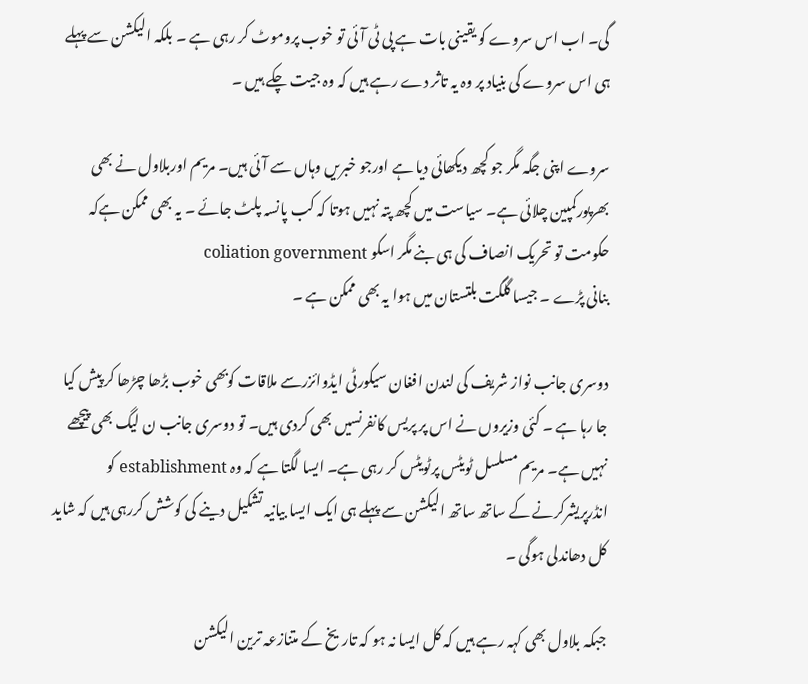گی۔ اب اس سروے کو یقینی بات ہے پی ٹی آئی تو خوب پروموٹ کر رہی ہے ۔ بلکہ الیکشن سے پہلے ہی اس سروے کی بنیاد پر وہ یہ تاثر دے رہے ہیں کہ وہ جیت چکے ہیں ۔

سروے اپنی جگہ مگر جو کچھ دیکھائی دیا ہے اورجو خبریں وہاں سے آئی ہیں۔ مریم اوربلاول نے بھی بھرپورکمپین چلائی ہے۔ سیاست میں کچھ پتہ نہیں ہوتا کہ کب پانسہ پلٹ جائے ۔ یہ بھی ممکن ہےکہ حکومت تو تحریک انصاف کی ہی بنے مگر اسکو coliation government
بنانی پڑے ۔ جیسا گلگت بلتستان میں ہوا یہ بھی ممکن ہے ۔

دوسری جانب نواز شریف کی لندن افغان سیکورٹی ایڈوائزرسے ملاقات کوبھی خوب بڑھا چڑھا کر پیش کیا جا رہا ہے ۔ کئی وزیروں نے اس پر پریس کانفرنسیں بھی کردی ہیں۔ تو دوسری جانب ن لیگ بھی پیچھے نہیں ہے۔ مریم مسلسل ٹویٹس پرٹویٹس کر رہی ہے۔ ایسا لگتا ہے کہ وہ establishment کو انڈرپریشرکرنے کے ساتھ ساتھ الیکشن سے پہلے ہی ایک ایسا بیانیہ تشکیل دینے کی کوشش کررہی ہیں کہ شاید کل دھاندلی ہوگی ۔

جبکہ بلاول بھی کہہ رہے ہیں کہ کل ایسا نہ ہو کہ تاریخ کے متنازعہ ترین الیکشن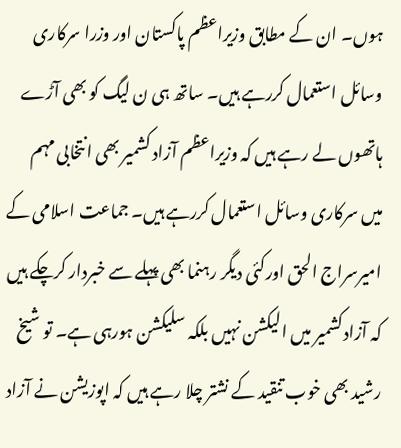ہوں۔ ان کے مطابق وزیراعظم پاکستان اور وزرا سرکاری وسائل استعمال کررہے ہیں۔ ساتھ ہی ن لیگ کو بھی آڑے ہاتھوں لے رہے ہیں کہ وزیراعظم آزاد کشمیر بھی انتخابی مہم میں سرکاری وسائل استعمال کررہے ہیں۔ جماعت اسلامی کے امیرسراج الحق اورکئی دیگر رہنما بھی پہلے سے خبردار کرچکے ہیں کہ آزادکشمیر میں الیکشن نہیں بلکہ سلیکشن ہورہی ہے۔ تو شیخ رشید بھی خوب تنقید کے نشتر چلا رہے ہیں کہ اپوزیشن نے آزاد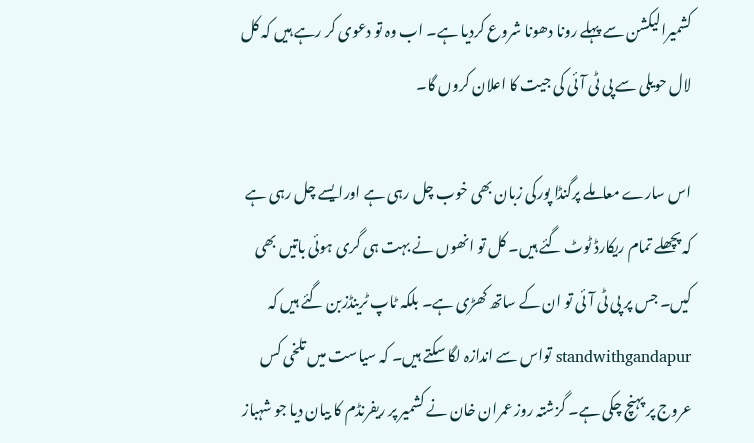کشمیرالیکشن سے پہلے رونا دھونا شروع کردیا ہے۔ اب وہ تو دعوی کر رہے ہیں کہ کل لال حویلی سے پی ٹی آئی کی جیت کا اعلان کروں گا۔

اس سارے معاملے پرگنڈا پورکی زبان بھی خوب چل رہی ہے اورایسے چل رہی ہے کہ پچھلے تمام ریکارڈ ٹوٹ گئے ہیں۔ کل تو انھوں نے بہت ہی گری ہوئی باتیں بھی کیں۔ جس پر پی ٹی آئی تو ان کے ساتھ کھڑی ہے۔ بلکہ ٹاپ ٹرینڈزبن گئے ہیں کہ standwithgandapur تواس سے اندازہ لگا سکتے ہیں۔ کہ سیاست میں تلخی کس عروج پر پہنچ چکی ہے۔ گزشتہ روز عمران خان نے کشمیر پر ریفرنڈم کا بیان دیا جو شہباز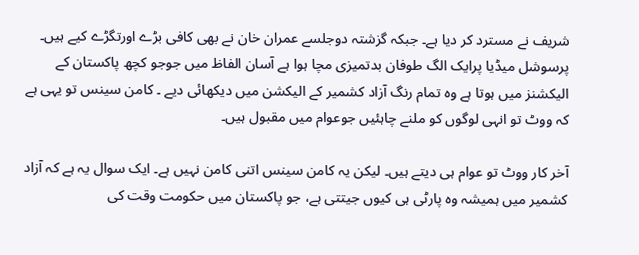شریف نے مسترد کر دیا ہے۔ جبکہ گزشتہ دوجلسے عمران خان نے بھی کافی بڑے اورتگڑے کیے ہیں۔ پرسوشل میڈیا پرایک الگ طوفان بدتمیزی مچا ہوا ہے آسان الفاظ میں جوجو کچھ پاکستان کے الیکشنز میں ہوتا ہے وہ تمام رنگ آزاد کشمیر کے الیکشن میں دیکھائی دیے ۔ کامن سینس تو یہی ہے کہ ووٹ تو انہی لوگوں کو ملنے چاہئیں جوعوام میں مقبول ہیں۔

آخر کار ووٹ تو عوام ہی دیتے ہیں۔ لیکن یہ کامن سینس اتنی کامن نہیں ہے۔ ایک سوال یہ ہے کہ آزاد کشمیر میں ہمیشہ وہ پارٹی ہی کیوں جیتتی ہے، جو پاکستان میں حکومت وقت کی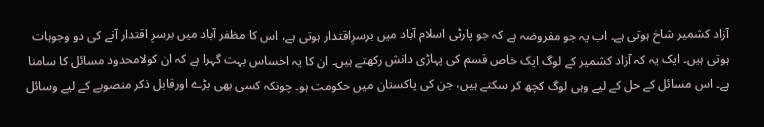آزاد کشمیر شاخ ہوتی ہے۔ اب یہ جو مفروضہ ہے کہ جو پارٹی اسلام آباد میں برسرِاقتدار ہوتی ہے، اس کا مظفر آباد میں برسرِ اقتدار آنے کی دو وجوہات ہوتی ہیں۔ ایک یہ کہ آزاد کشمیر کے لوگ ایک خاص قسم کی پہاڑی دانش رکھتے ہیں۔ ان کا یہ احساس بہت گہرا ہے کہ ان کولامحدود مسائل کا سامنا ہے۔ اس مسائل کے حل کے لیے وہی لوگ کچھ کر سکتے ہیں، جن کی پاکستان میں حکومت ہو۔ چونکہ کسی بھی بڑے اورقابل ذکر منصوبے کے لیے وسائل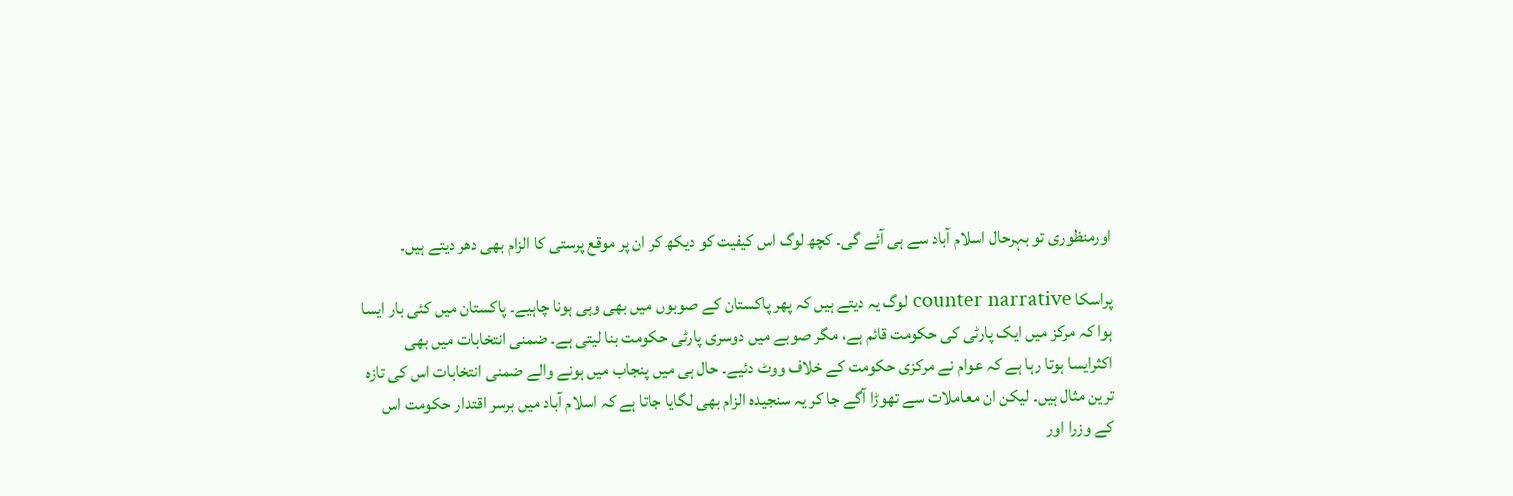اورمنظوری تو بہرحال اسلام آباد سے ہی آئے گی۔ کچھ لوگ اس کیفیت کو دیکھ کر ان پر موقع پرستی کا الزام بھی دھر دیتے ہیں۔

پراسکا counter narrative لوگ یہ دیتے ہیں کہ پھر پاکستان کے صوبوں میں بھی وہی ہونا چاہیے۔ پاکستان میں کئی بار ایسا ہوا کہ مرکز میں ایک پارٹی کی حکومت قائم ہے، مگر صوبے میں دوسری پارٹی حکومت بنا لیتی ہے۔ ضمنی انتخابات میں بھی اکثرایسا ہوتا رہا ہے کہ عوام نے مرکزی حکومت کے خلاف ووٹ دئیے۔ حال ہی میں پنجاب میں ہونے والے ضمنی انتخابات اس کی تازہ ترین مثال ہیں۔ لیکن ان معاملات سے تھوڑا آگے جا کر یہ سنجیدہ الزام بھی لگایا جاتا ہے کہ اسلام آباد میں برسر اقتدار حکومت اس کے وزرا اور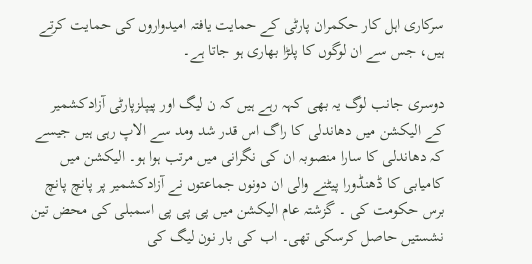سرکاری اہل کار حکمران پارٹی کے حمایت یافتہ امیدواروں کی حمایت کرتے ہیں، جس سے ان لوگوں کا پلڑا بھاری ہو جاتا ہے۔

دوسری جانب لوگ یہ بھی کہہ رہے ہیں کہ ن لیگ اور پیپلزپارٹی آزادکشمیر کے الیکشن میں دھاندلی کا راگ اس قدر شد ومد سے الاپ رہی ہیں جیسے کہ دھاندلی کا سارا منصوبہ ان کی نگرانی میں مرتب ہوا ہو۔ الیکشن میں کامیابی کا ڈھنڈورا پیٹنے والی ان دونوں جماعتوں نے آزادکشمیر پر پانچ پانچ برس حکومت کی ۔ گزشتہ عام الیکشن میں پی پی پی اسمبلی کی محض تین نشستیں حاصل کرسکی تھی۔ اب کی بار نون لیگ کی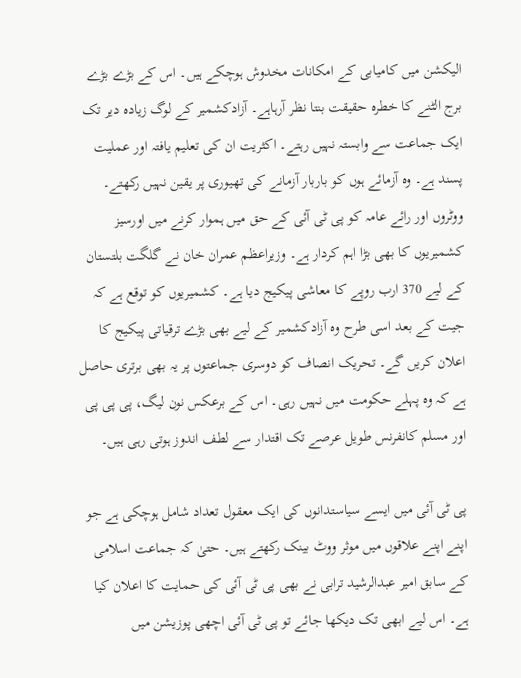الیکشن میں کامیابی کے امکانات مخدوش ہوچکے ہیں۔ اس کے بڑے بڑے برج الٹنے کا خطرہ حقیقت بنتا نظر آرہاہے۔ آزادکشمیر کے لوگ زیادہ دیر تک ایک جماعت سے وابستہ نہیں رہتے۔ اکثریت ان کی تعلیم یافتہ اور عملیت پسند ہے۔ وہ آزمائے ہوں کو باربار آزمانے کی تھیوری پر یقین نہیں رکھتے۔ ووٹروں اور رائے عامہ کو پی ٹی آئی کے حق میں ہموار کرنے میں اورسیز کشمیریوں کا بھی بڑا اہم کردار ہے۔ وزیراعظم عمران خان نے گلگت بلتستان کے لیے 370 ارب روپے کا معاشی پیکیج دیا ہے۔ کشمیریوں کو توقع ہے کہ جیت کے بعد اسی طرح وہ آزادکشمیر کے لیے بھی بڑے ترقیاتی پیکیج کا اعلان کریں گے۔ تحریک انصاف کو دوسری جماعتوں پر یہ بھی برتری حاصل ہے کہ وہ پہلے حکومت میں نہیں رہی۔ اس کے برعکس نون لیگ، پی پی پی اور مسلم کانفرنس طویل عرصے تک اقتدار سے لطف اندوز ہوتی رہی ہیں۔

پی ٹی آئی میں ایسے سیاستدانوں کی ایک معقول تعداد شامل ہوچکی ہے جو اپنے اپنے علاقوں میں موثر ووٹ بینک رکھتے ہیں۔ حتیٰ کہ جماعت اسلامی کے سابق امیر عبدالرشید ترابی نے بھی پی ٹی آئی کی حمایت کا اعلان کیا ہے۔ اس لیے ابھی تک دیکھا جائے تو پی ٹی آئی اچھی پوزیشن میں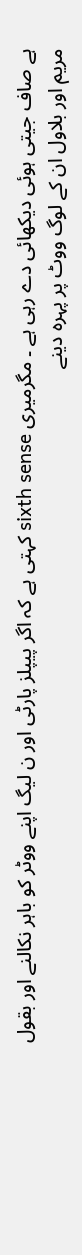ہے صاف جیتی ہوئی دیکھائی دے رہی ہے ۔ مگرمیری sixth sense کہتی ہے کہ اگر پیپلز پارٹی اور ن لیگ اپنے ووٹر کو باہر نکالنے اور بقول مریم اور بلاول ان کے لوگ ووٹ پر پہرہ دینے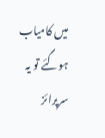میں کامیاب ہوگئے تو یہ سرپرائز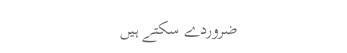ضروردے سکتے ہیں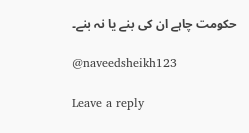حکومت چاہے ان کی بنے یا نہ بنے۔

@naveedsheikh123

Leave a reply